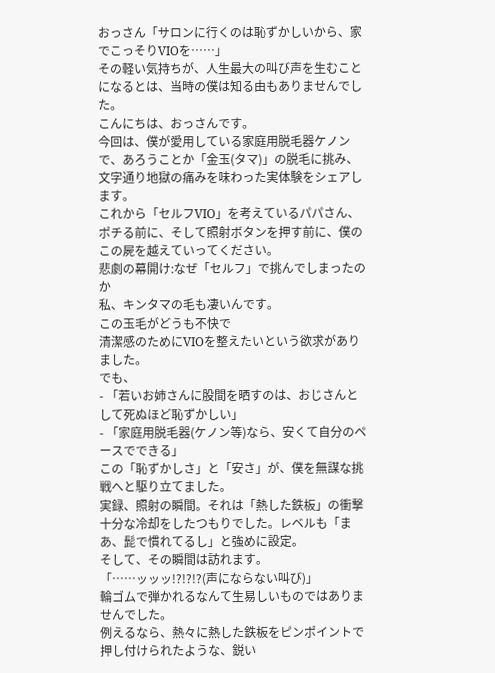おっさん「サロンに行くのは恥ずかしいから、家でこっそりVIOを……」
その軽い気持ちが、人生最大の叫び声を生むことになるとは、当時の僕は知る由もありませんでした。
こんにちは、おっさんです。
今回は、僕が愛用している家庭用脱毛器ケノンで、あろうことか「金玉(タマ)」の脱毛に挑み、文字通り地獄の痛みを味わった実体験をシェアします。
これから「セルフVIO」を考えているパパさん、ポチる前に、そして照射ボタンを押す前に、僕のこの屍を越えていってください。
悲劇の幕開け:なぜ「セルフ」で挑んでしまったのか
私、キンタマの毛も凄いんです。
この玉毛がどうも不快で
清潔感のためにVIOを整えたいという欲求がありました。
でも、
- 「若いお姉さんに股間を晒すのは、おじさんとして死ぬほど恥ずかしい」
- 「家庭用脱毛器(ケノン等)なら、安くて自分のペースでできる」
この「恥ずかしさ」と「安さ」が、僕を無謀な挑戦へと駆り立てました。
実録、照射の瞬間。それは「熱した鉄板」の衝撃
十分な冷却をしたつもりでした。レベルも「まあ、髭で慣れてるし」と強めに設定。
そして、その瞬間は訪れます。
「……ッッッ!?!?!?(声にならない叫び)」
輪ゴムで弾かれるなんて生易しいものではありませんでした。
例えるなら、熱々に熱した鉄板をピンポイントで押し付けられたような、鋭い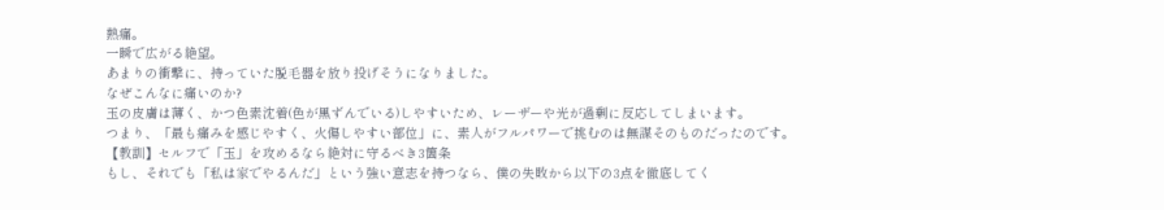熱痛。
一瞬で広がる絶望。
あまりの衝撃に、持っていた脱毛器を放り投げそうになりました。
なぜこんなに痛いのか?
玉の皮膚は薄く、かつ色素沈着(色が黒ずんでいる)しやすいため、レーザーや光が過剰に反応してしまいます。
つまり、「最も痛みを感じやすく、火傷しやすい部位」に、素人がフルパワーで挑むのは無謀そのものだったのです。
【教訓】セルフで「玉」を攻めるなら絶対に守るべき3箇条
もし、それでも「私は家でやるんだ」という強い意志を持つなら、僕の失敗から以下の3点を徹底してく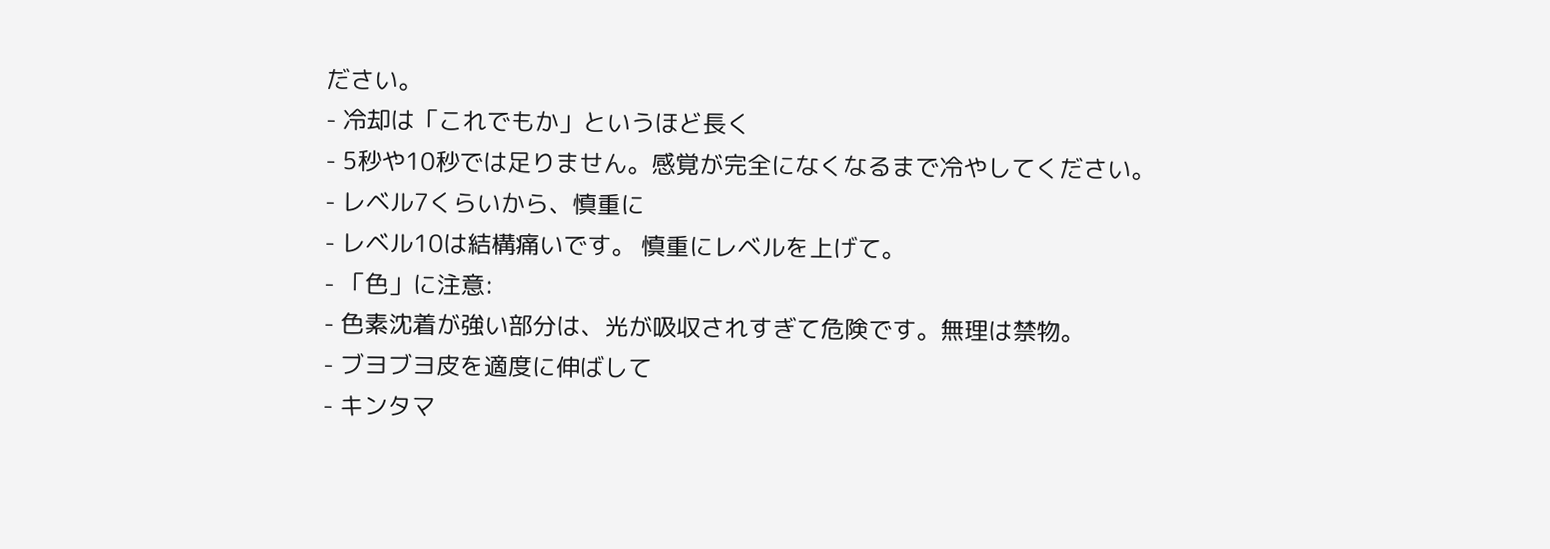ださい。
- 冷却は「これでもか」というほど長く
- 5秒や10秒では足りません。感覚が完全になくなるまで冷やしてください。
- レベル7くらいから、慎重に
- レベル10は結構痛いです。 慎重にレベルを上げて。
- 「色」に注意:
- 色素沈着が強い部分は、光が吸収されすぎて危険です。無理は禁物。
- ブヨブヨ皮を適度に伸ばして
- キンタマ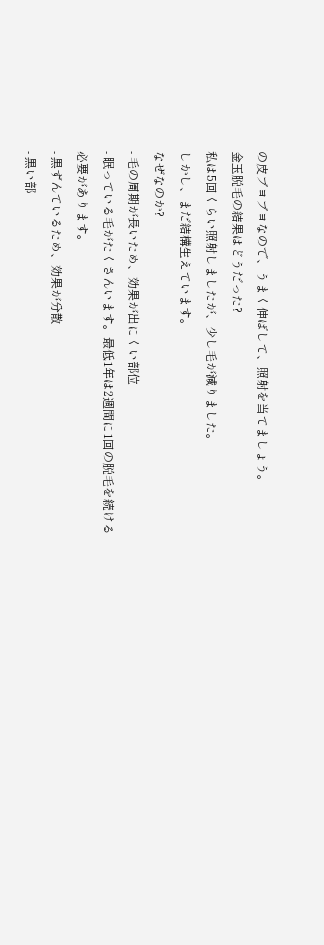の皮ブヨブヨなので、うまく伸ばして、照射を当てましょう。
金玉脱毛の結果はどうだった?
私は5回くらい照射しましたが、少し毛が減りました。
しかし、まだ結構生えています。
なぜなのか?
- 毛の周期が長いため、効果が出にくい部位
- 眠っている毛がたくさんいます。最低1年は2週間に1回の脱毛を続ける必要があります。
- 黒ずんているため、効果が分散
- 黒い部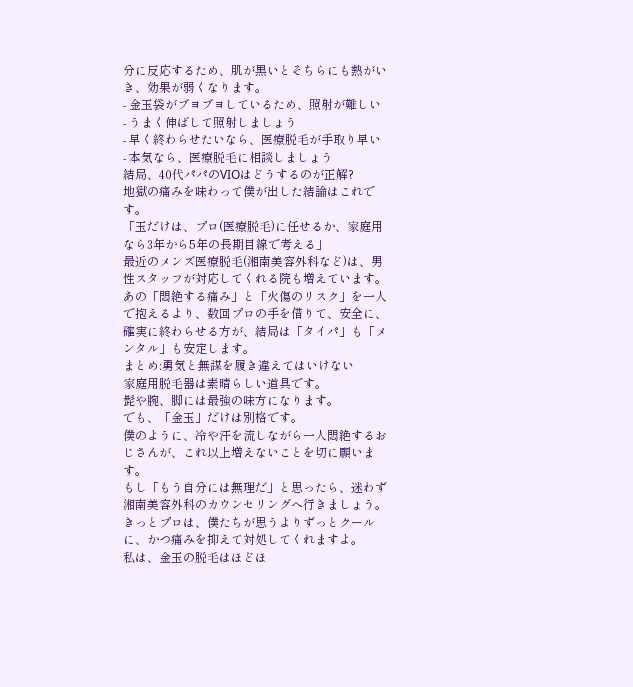分に反応するため、肌が黒いとそちらにも熱がいき、効果が弱くなります。
- 金玉袋がブヨブヨしているため、照射が難しい
- うまく伸ばして照射しましょう
- 早く終わらせたいなら、医療脱毛が手取り早い
- 本気なら、医療脱毛に相談しましょう
結局、40代パパのVIOはどうするのが正解?
地獄の痛みを味わって僕が出した結論はこれです。
「玉だけは、プロ(医療脱毛)に任せるか、家庭用なら3年から5年の長期目線で考える」
最近のメンズ医療脱毛(湘南美容外科など)は、男性スタッフが対応してくれる院も増えています。
あの「悶絶する痛み」と「火傷のリスク」を一人で抱えるより、数回プロの手を借りて、安全に、確実に終わらせる方が、結局は「タイパ」も「メンタル」も安定します。
まとめ:勇気と無謀を履き違えてはいけない
家庭用脱毛器は素晴らしい道具です。
髭や腕、脚には最強の味方になります。
でも、「金玉」だけは別格です。
僕のように、冷や汗を流しながら一人悶絶するおじさんが、これ以上増えないことを切に願います。
もし「もう自分には無理だ」と思ったら、迷わず湘南美容外科のカウンセリングへ行きましょう。
きっとプロは、僕たちが思うよりずっとクールに、かつ痛みを抑えて対処してくれますよ。
私は、金玉の脱毛はほどほ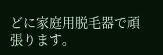どに家庭用脱毛器で頑張ります。